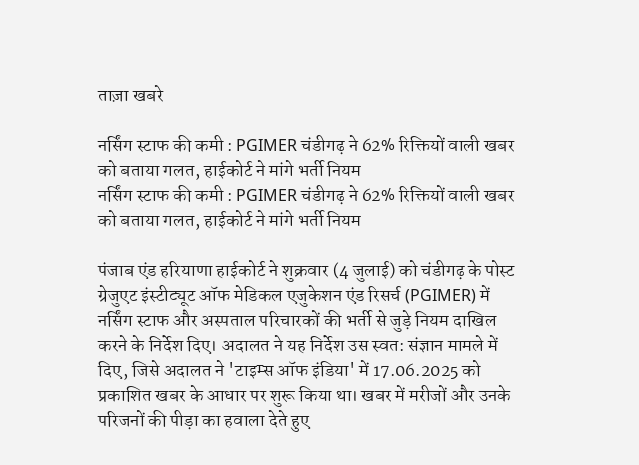ताज़ा खबरे

नर्सिंग स्टाफ की कमी : PGIMER चंडीगढ़ ने 62% रिक्तियों वाली खबर को बताया गलत, हाईकोर्ट ने मांगे भर्ती नियम
नर्सिंग स्टाफ की कमी : PGIMER चंडीगढ़ ने 62% रिक्तियों वाली खबर को बताया गलत, हाईकोर्ट ने मांगे भर्ती नियम

पंजाब एंड हरियाणा हाईकोर्ट ने शुक्रवार (4 जुलाई) को चंडीगढ़ के पोस्ट ग्रेजुएट इंस्टीट्यूट ऑफ मेडिकल एजुकेशन एंड रिसर्च (PGIMER) में नर्सिंग स्टाफ और अस्पताल परिचारकों की भर्ती से जुड़े नियम दाखिल करने के निर्देश दिए। अदालत ने यह निर्देश उस स्वत: संज्ञान मामले में दिए, जिसे अदालत ने 'टाइम्स ऑफ इंडिया' में 17.06.2025 को प्रकाशित खबर के आधार पर शुरू किया था। खबर में मरीजों और उनके परिजनों की पीड़ा का हवाला देते हुए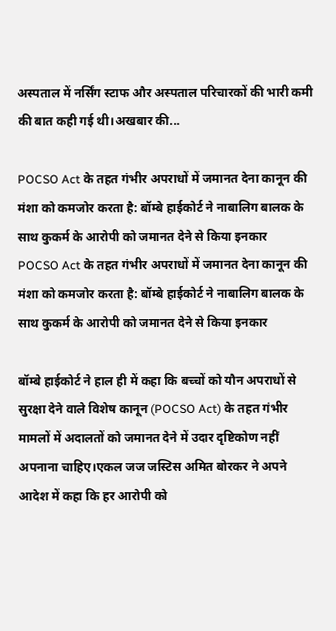अस्पताल में नर्सिंग स्टाफ और अस्पताल परिचारकों की भारी कमी की बात कही गई थी।अखबार की...

POCSO Act के तहत गंभीर अपराधों में जमानत देना कानून की मंशा को कमजोर करता है: बॉम्बे हाईकोर्ट ने नाबालिग बालक के साथ कुकर्म के आरोपी को जमानत देने से किया इनकार
POCSO Act के तहत गंभीर अपराधों में जमानत देना कानून की मंशा को कमजोर करता है: बॉम्बे हाईकोर्ट ने नाबालिग बालक के साथ कुकर्म के आरोपी को जमानत देने से किया इनकार

बॉम्बे हाईकोर्ट ने हाल ही में कहा कि बच्चों को यौन अपराधों से सुरक्षा देने वाले विशेष कानून (POCSO Act) के तहत गंभीर मामलों में अदालतों को जमानत देने में उदार दृष्टिकोण नहीं अपनाना चाहिए।एकल जज जस्टिस अमित बोरकर ने अपने आदेश में कहा कि हर आरोपी को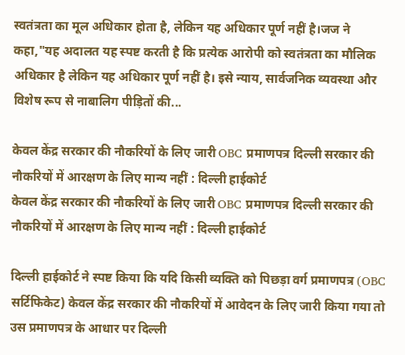स्वतंत्रता का मूल अधिकार होता है, लेकिन यह अधिकार पूर्ण नहीं है।जज ने कहा,"यह अदालत यह स्पष्ट करती है कि प्रत्येक आरोपी को स्वतंत्रता का मौलिक अधिकार है लेकिन यह अधिकार पूर्ण नहीं है। इसे न्याय, सार्वजनिक व्यवस्था और विशेष रूप से नाबालिग पीड़ितों की...

केवल केंद्र सरकार की नौकरियों के लिए जारी OBC प्रमाणपत्र दिल्ली सरकार की नौकरियों में आरक्षण के लिए मान्य नहीं : दिल्ली हाईकोर्ट
केवल केंद्र सरकार की नौकरियों के लिए जारी OBC प्रमाणपत्र दिल्ली सरकार की नौकरियों में आरक्षण के लिए मान्य नहीं : दिल्ली हाईकोर्ट

दिल्ली हाईकोर्ट ने स्पष्ट किया कि यदि किसी व्यक्ति को पिछड़ा वर्ग प्रमाणपत्र (OBC सर्टिफिकेट) केवल केंद्र सरकार की नौकरियों में आवेदन के लिए जारी किया गया तो उस प्रमाणपत्र के आधार पर दिल्ली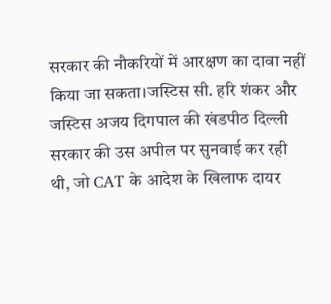सरकार की नौकरियों में आरक्षण का दावा नहीं किया जा सकता।जस्टिस सी. हरि शंकर और जस्टिस अजय दिगपाल की खंडपीठ दिल्ली सरकार की उस अपील पर सुनवाई कर रही थी, जो CAT के आदेश के खिलाफ दायर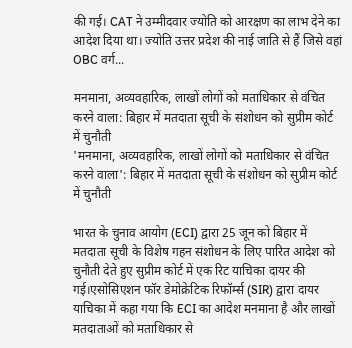की गई। CAT ने उम्मीदवार ज्योति को आरक्षण का लाभ देने का आदेश दिया था। ज्योति उत्तर प्रदेश की नाई जाति से हैं जिसे वहां OBC वर्ग...

मनमाना, अव्यवहारिक, लाखों लोगों को मताधिकार से वंचित करने वाला: बिहार में मतदाता सूची के संशोधन को सुप्रीम कोर्ट में चुनौती
'मनमाना, अव्यवहारिक, लाखों लोगों को मताधिकार से वंचित करने वाला': बिहार में मतदाता सूची के संशोधन को सुप्रीम कोर्ट में चुनौती

भारत के चुनाव आयोग (ECI) द्वारा 25 जून को बिहार में मतदाता सूची के विशेष गहन संशोधन के लिए पारित आदेश को चुनौती देते हुए सुप्रीम कोर्ट में एक रिट याचिका दायर की गई।एसोसिएशन फॉर डेमोक्रेटिक रिफॉर्म्स (SIR) द्वारा दायर याचिका में कहा गया कि ECI का आदेश मनमाना है और लाखों मतदाताओं को मताधिकार से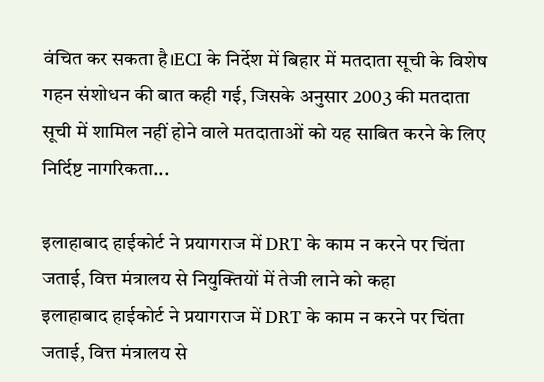वंचित कर सकता है।ECI के निर्देश में बिहार में मतदाता सूची के विशेष गहन संशोधन की बात कही गई, जिसके अनुसार 2003 की मतदाता सूची में शामिल नहीं होने वाले मतदाताओं को यह साबित करने के लिए निर्दिष्ट नागरिकता...

इलाहाबाद हाईकोर्ट ने प्रयागराज में DRT के काम न करने पर चिंता जताई, वित्त मंत्रालय से नियुक्तियों में तेजी लाने को कहा
इलाहाबाद हाईकोर्ट ने प्रयागराज में DRT के काम न करने पर चिंता जताई, वित्त मंत्रालय से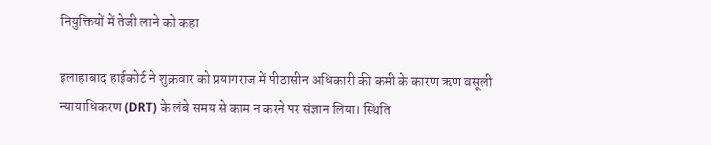नियुक्तियों में तेजी लाने को कहा

इलाहाबाद हाईकोर्ट ने शुक्रवार को प्रयागराज में पीठासीन अधिकारी की कमी के कारण ऋण वसूली न्यायाधिकरण (DRT) के लंबे समय से काम न करने पर संज्ञान लिया। स्थिति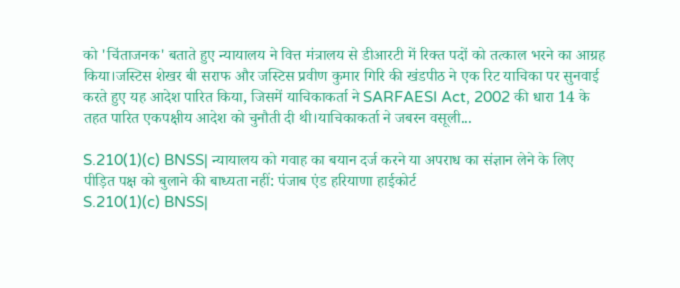को 'चिंताजनक' बताते हुए न्यायालय ने वित्त मंत्रालय से डीआरटी में रिक्त पदों को तत्काल भरने का आग्रह किया।जस्टिस शेखर बी सराफ और जस्टिस प्रवीण कुमार गिरि की खंडपीठ ने एक रिट याचिका पर सुनवाई करते हुए यह आदेश पारित किया, जिसमें याचिकाकर्ता ने SARFAESI Act, 2002 की धारा 14 के तहत पारित एकपक्षीय आदेश को चुनौती दी थी।याचिकाकर्ता ने जबरन वसूली...

S.210(1)(c) BNSS| न्यायालय को गवाह का बयान दर्ज करने या अपराध का संज्ञान लेने के लिए पीड़ित पक्ष को बुलाने की बाध्यता नहीं: पंजाब एंड हरियाणा हाईकोर्ट
S.210(1)(c) BNSS|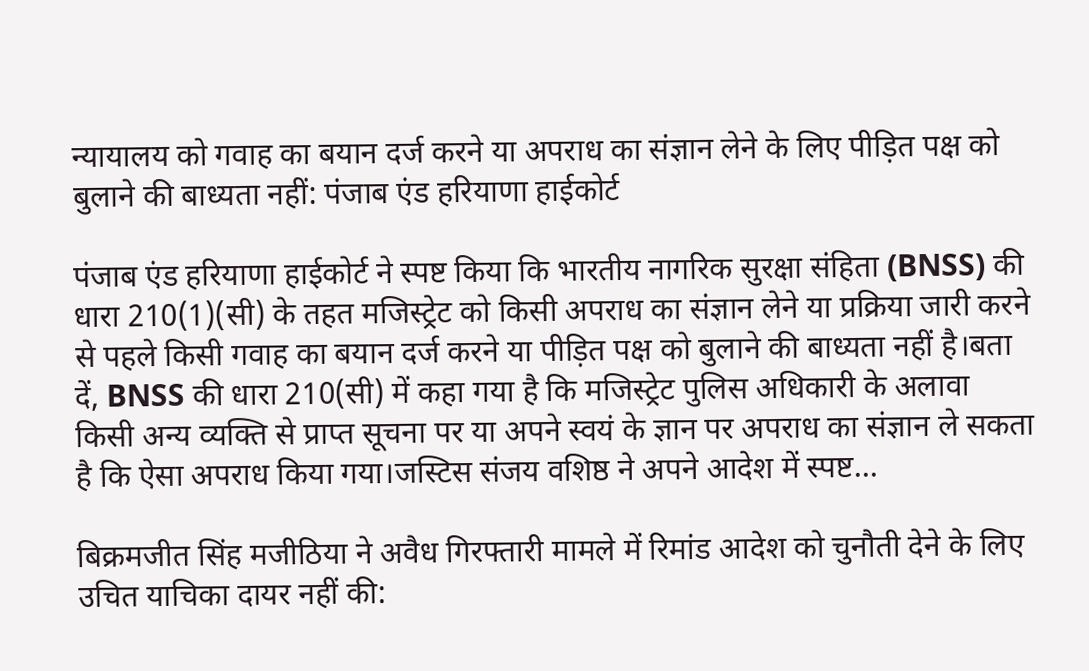न्यायालय को गवाह का बयान दर्ज करने या अपराध का संज्ञान लेने के लिए पीड़ित पक्ष को बुलाने की बाध्यता नहीं: पंजाब एंड हरियाणा हाईकोर्ट

पंजाब एंड हरियाणा हाईकोर्ट ने स्पष्ट किया कि भारतीय नागरिक सुरक्षा संहिता (BNSS) की धारा 210(1)(सी) के तहत मजिस्ट्रेट को किसी अपराध का संज्ञान लेने या प्रक्रिया जारी करने से पहले किसी गवाह का बयान दर्ज करने या पीड़ित पक्ष को बुलाने की बाध्यता नहीं है।बता दें, BNSS की धारा 210(सी) में कहा गया है कि मजिस्ट्रेट पुलिस अधिकारी के अलावा किसी अन्य व्यक्ति से प्राप्त सूचना पर या अपने स्वयं के ज्ञान पर अपराध का संज्ञान ले सकता है कि ऐसा अपराध किया गया।जस्टिस संजय वशिष्ठ ने अपने आदेश में स्पष्ट...

बिक्रमजीत सिंह मजीठिया ने अवैध गिरफ्तारी मामले में रिमांड आदेश को चुनौती देने के लिए उचित याचिका दायर नहीं की: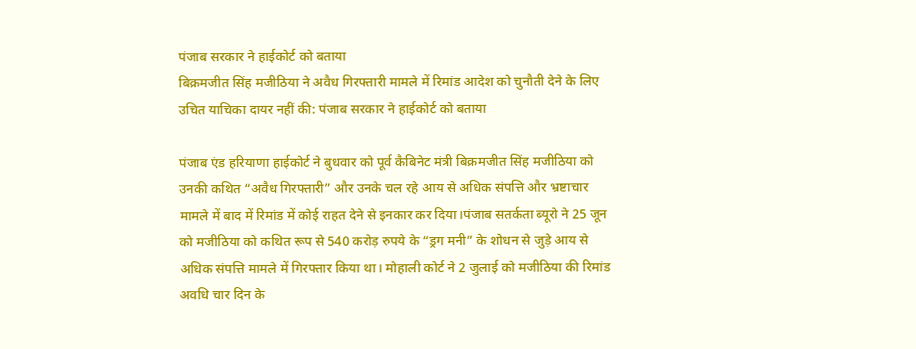पंजाब सरकार ने हाईकोर्ट को बताया
बिक्रमजीत सिंह मजीठिया ने अवैध गिरफ्तारी मामले में रिमांड आदेश को चुनौती देने के लिए उचित याचिका दायर नहीं की: पंजाब सरकार ने हाईकोर्ट को बताया

पंजाब एंड हरियाणा हाईकोर्ट ने बुधवार को पूर्व कैबिनेट मंत्री बिक्रमजीत सिंह मजीठिया को उनकी कथित “अवैध गिरफ्तारी” और उनके चल रहे आय से अधिक संपत्ति और भ्रष्टाचार मामले में बाद में रिमांड में कोई राहत देने से इनकार कर दिया।पंजाब सतर्कता ब्यूरो ने 25 जून को मजीठिया को कथित रूप से 540 करोड़ रुपये के “ड्रग मनी” के शोधन से जुड़े आय से अधिक संपत्ति मामले में गिरफ्तार किया था। मोहाली कोर्ट ने 2 जुलाई को मजीठिया की रिमांड अवधि चार दिन के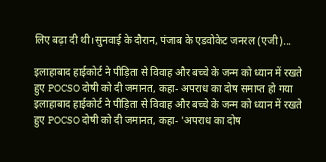लिए बढ़ा दी थी।सुनवाई के दौरान, पंजाब के एडवोकेट जनरल (एजी)...

इलाहाबाद हाईकोर्ट ने पीड़िता से विवाह और बच्चे के जन्म को ध्यान में रखते हुए POCSO दोषी को दी जमानत, कहा- अपराध का दोष समाप्त हो गया
इलाहाबाद हाईकोर्ट ने पीड़िता से विवाह और बच्चे के जन्म को ध्यान में रखते हुए POCSO दोषी को दी जमानत, कहा- 'अपराध का दोष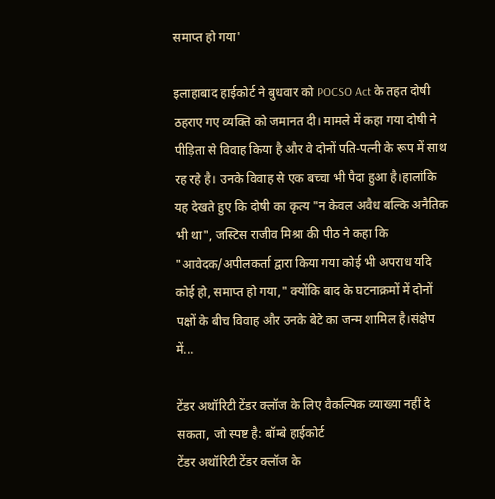समाप्त हो गया'

इलाहाबाद हाईकोर्ट ने बुधवार को POCSO Act के तहत दोषी ठहराए गए व्यक्ति को जमानत दी। मामले में कहा गया दोषी ने पीड़िता से विवाह किया है और वे दोनों पति-पत्नी के रूप में साथ रह रहे है। उनके विवाह से एक बच्चा भी पैदा हुआ है।हालांकि यह देखते हुए कि दोषी का कृत्य "न केवल अवैध बल्कि अनैतिक भी था", जस्टिस राजीव मिश्रा की पीठ ने कहा कि "आवेदक/अपीलकर्ता द्वारा किया गया कोई भी अपराध यदि कोई हो, समाप्त हो गया," क्योंकि बाद के घटनाक्रमों में दोनों पक्षों के बीच विवाह और उनके बेटे का जन्म शामिल है।संक्षेप में...

टेंडर अथॉरिटी टेंडर क्लॉज के लिए वैकल्पिक व्याख्या नहीं दे सकता, जो स्पष्ट है: बॉम्बे हाईकोर्ट
टेंडर अथॉरिटी टेंडर क्लॉज के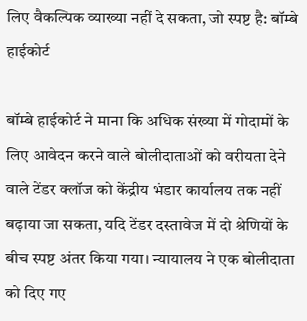लिए वैकल्पिक व्याख्या नहीं दे सकता, जो स्पष्ट है: बॉम्बे हाईकोर्ट

बॉम्बे हाईकोर्ट ने माना कि अधिक संख्या में गोदामों के लिए आवेदन करने वाले बोलीदाताओं को वरीयता देने वाले टेंडर क्लॉज को केंद्रीय भंडार कार्यालय तक नहीं बढ़ाया जा सकता, यदि टेंडर दस्तावेज में दो श्रेणियों के बीच स्पष्ट अंतर किया गया। न्यायालय ने एक बोलीदाता को दिए गए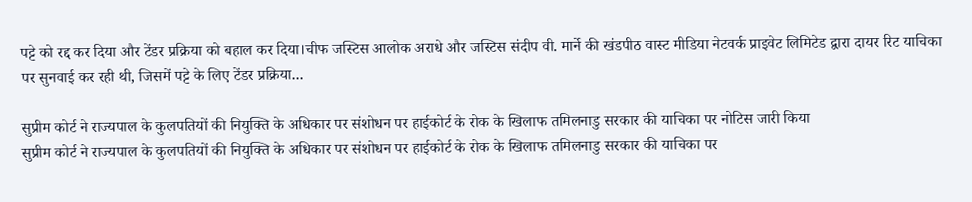पट्टे को रद्द कर दिया और टेंडर प्रक्रिया को बहाल कर दिया।चीफ जस्टिस आलोक अराधे और जस्टिस संदीप वी. मार्ने की खंडपीठ वास्ट मीडिया नेटवर्क प्राइवेट लिमिटेड द्वारा दायर रिट याचिका पर सुनवाई कर रही थी, जिसमें पट्टे के लिए टेंडर प्रक्रिया...

सुप्रीम कोर्ट ने राज्यपाल के कुलपतियों की नियुक्ति के अधिकार पर संशोधन पर हाईकोर्ट के रोक के खिलाफ तमिलनाडु सरकार की याचिका पर नोटिस जारी किया
सुप्रीम कोर्ट ने राज्यपाल के कुलपतियों की नियुक्ति के अधिकार पर संशोधन पर हाईकोर्ट के रोक के खिलाफ तमिलनाडु सरकार की याचिका पर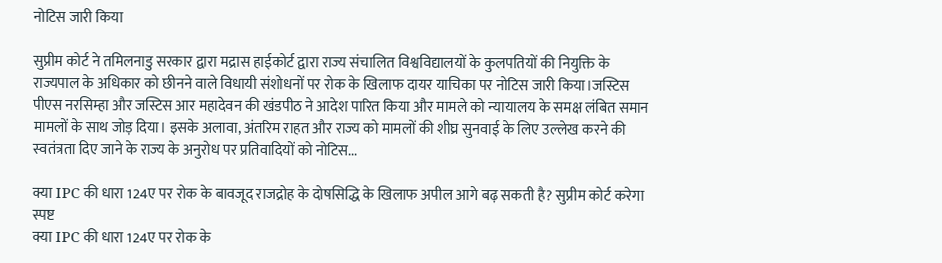नोटिस जारी किया

सुप्रीम कोर्ट ने तमिलनाडु सरकार द्वारा मद्रास हाईकोर्ट द्वारा राज्य संचालित विश्वविद्यालयों के कुलपतियों की नियुक्ति के राज्यपाल के अधिकार को छीनने वाले विधायी संशोधनों पर रोक के खिलाफ दायर याचिका पर नोटिस जारी किया।जस्टिस पीएस नरसिम्हा और जस्टिस आर महादेवन की खंडपीठ ने आदेश पारित किया और मामले को न्यायालय के समक्ष लंबित समान मामलों के साथ जोड़ दिया। इसके अलावा, अंतरिम राहत और राज्य को मामलों की शीघ्र सुनवाई के लिए उल्लेख करने की स्वतंत्रता दिए जाने के राज्य के अनुरोध पर प्रतिवादियों को नोटिस...

क्या IPC की धारा 124ए पर रोक के बावजूद राजद्रोह के दोषसिद्धि के खिलाफ अपील आगे बढ़ सकती है? सुप्रीम कोर्ट करेगा स्पष्ट
क्या IPC की धारा 124ए पर रोक के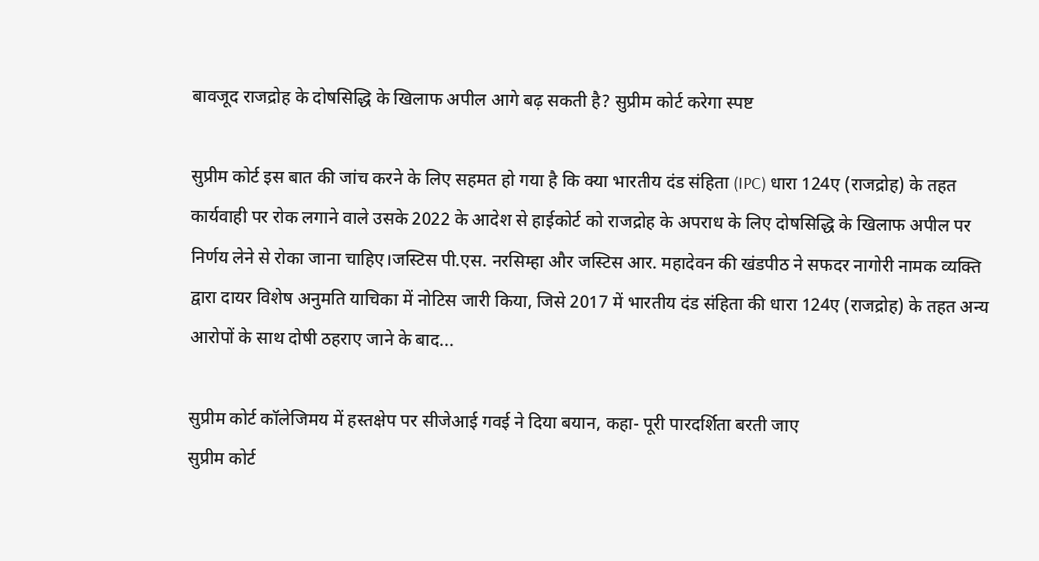बावजूद राजद्रोह के दोषसिद्धि के खिलाफ अपील आगे बढ़ सकती है? सुप्रीम कोर्ट करेगा स्पष्ट

सुप्रीम कोर्ट इस बात की जांच करने के लिए सहमत हो गया है कि क्या भारतीय दंड संहिता (IPC) धारा 124ए (राजद्रोह) के तहत कार्यवाही पर रोक लगाने वाले उसके 2022 के आदेश से हाईकोर्ट को राजद्रोह के अपराध के लिए दोषसिद्धि के खिलाफ अपील पर निर्णय लेने से रोका जाना चाहिए।जस्टिस पी.एस. नरसिम्हा और जस्टिस आर. महादेवन की खंडपीठ ने सफदर नागोरी नामक व्यक्ति द्वारा दायर विशेष अनुमति याचिका में नोटिस जारी किया, जिसे 2017 में भारतीय दंड संहिता की धारा 124ए (राजद्रोह) के तहत अन्य आरोपों के साथ दोषी ठहराए जाने के बाद...

सुप्रीम कोर्ट कॉलेजिमय में हस्तक्षेप पर सीजेआई गवई ने दिया बयान, कहा- पूरी पारदर्शिता बरती जाए
सुप्रीम कोर्ट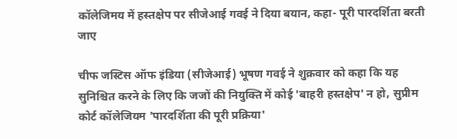कॉलेजिमय में हस्तक्षेप पर सीजेआई गवई ने दिया बयान, कहा- पूरी पारदर्शिता बरती जाए

चीफ जस्टिस ऑफ इंडिया (सीजेआई) भूषण गवई ने शुक्रवार को कहा कि यह सुनिश्चित करने के लिए कि जजों की नियुक्ति में कोई 'बाहरी हस्तक्षेप' न हो, सुप्रीम कोर्ट कॉलेजियम 'पारदर्शिता की पूरी प्रक्रिया'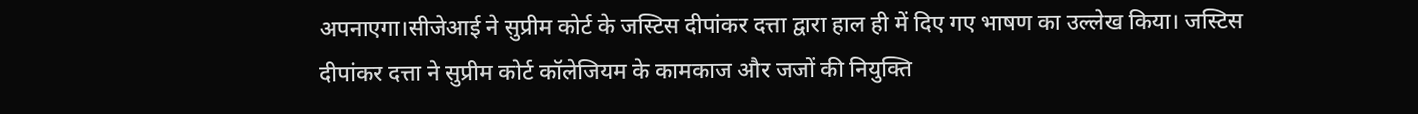अपनाएगा।सीजेआई ने सुप्रीम कोर्ट के जस्टिस दीपांकर दत्ता द्वारा हाल ही में दिए गए भाषण का उल्लेख किया। जस्टिस दीपांकर दत्ता ने सुप्रीम कोर्ट कॉलेजियम के कामकाज और जजों की नियुक्ति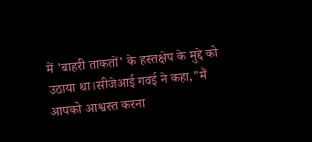में 'बाहरी ताकतों' के हस्तक्षेप के मुद्दे को उठाया था।सीजेआई गवई ने कहा,"मैं आपको आश्वस्त करना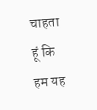चाहता हूं कि हम यह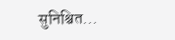सुनिश्चित...